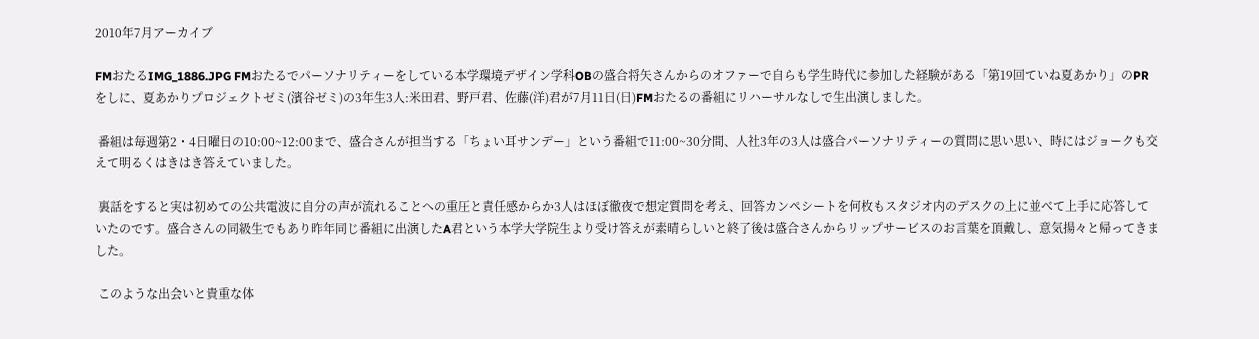2010年7月アーカイブ

FMおたるIMG_1886.JPG FMおたるでパーソナリティーをしている本学環境デザイン学科OBの盛合将矢さんからのオファーで自らも学生時代に参加した経験がある「第19回ていね夏あかり」のPRをしに、夏あかりプロジェクトゼミ(濱谷ゼミ)の3年生3人:米田君、野戸君、佐藤(洋)君が7月11日(日)FMおたるの番組にリハーサルなしで生出演しました。

 番組は毎週第2・4日曜日の10:00~12:00まで、盛合さんが担当する「ちょい耳サンデー」という番組で11:00~30分間、人社3年の3人は盛合パーソナリティーの質問に思い思い、時にはジョークも交えて明るくはきはき答えていました。

 裏話をすると実は初めての公共電波に自分の声が流れることへの重圧と責任感からか3人はほぼ徹夜で想定質問を考え、回答カンペシートを何枚もスタジオ内のデスクの上に並べて上手に応答していたのです。盛合さんの同級生でもあり昨年同じ番組に出演したA君という本学大学院生より受け答えが素晴らしいと終了後は盛合さんからリップサービスのお言葉を頂戴し、意気揚々と帰ってきました。

 このような出会いと貴重な体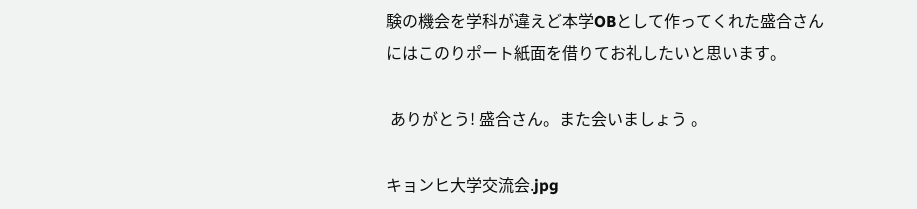験の機会を学科が違えど本学OBとして作ってくれた盛合さんにはこのりポート紙面を借りてお礼したいと思います。

 ありがとう! 盛合さん。また会いましょう 。

キョンヒ大学交流会.jpg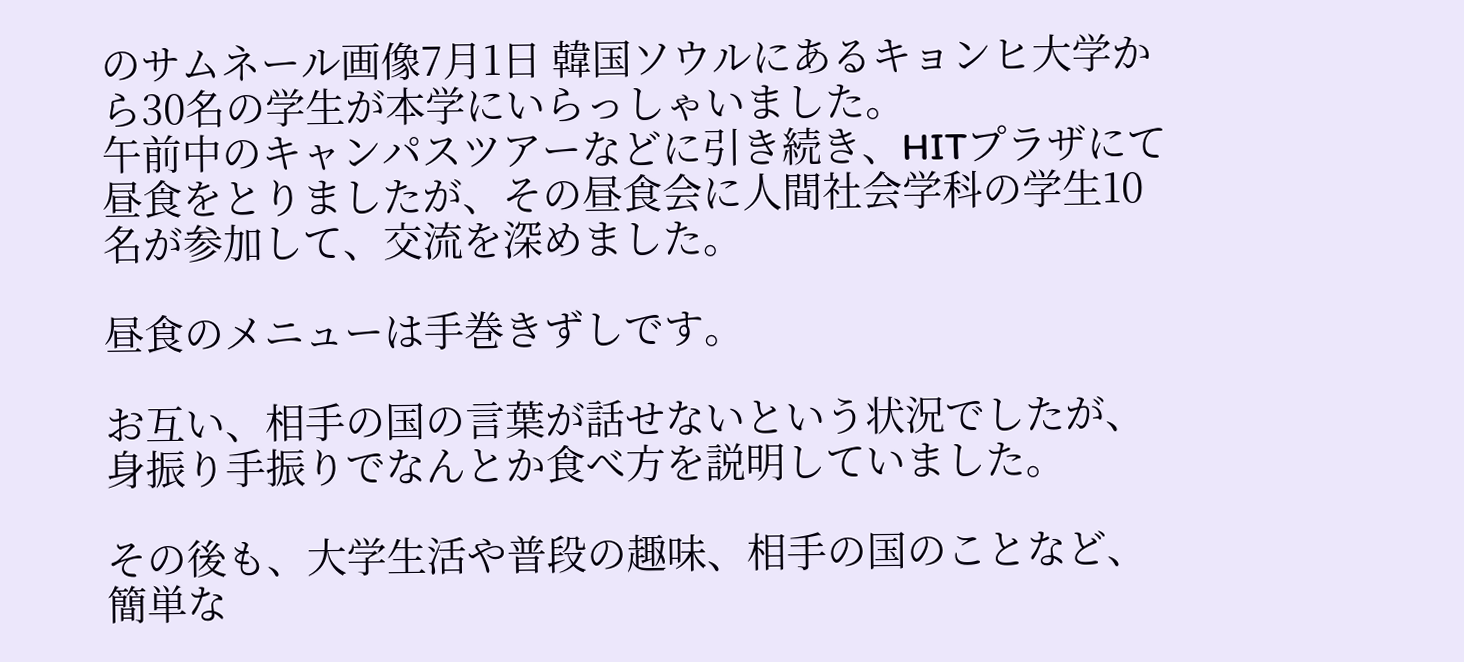のサムネール画像7月1日 韓国ソウルにあるキョンヒ大学から30名の学生が本学にいらっしゃいました。
午前中のキャンパスツアーなどに引き続き、HITプラザにて昼食をとりましたが、その昼食会に人間社会学科の学生10名が参加して、交流を深めました。

昼食のメニューは手巻きずしです。

お互い、相手の国の言葉が話せないという状況でしたが、
身振り手振りでなんとか食べ方を説明していました。

その後も、大学生活や普段の趣味、相手の国のことなど、
簡単な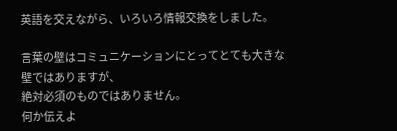英語を交えながら、いろいろ情報交換をしました。

言葉の壁はコミュニケーションにとってとても大きな壁ではありますが、
絶対必須のものではありません。
何か伝えよ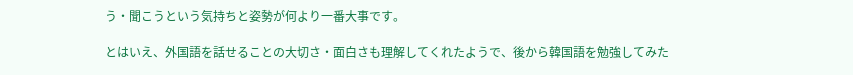う・聞こうという気持ちと姿勢が何より一番大事です。

とはいえ、外国語を話せることの大切さ・面白さも理解してくれたようで、後から韓国語を勉強してみた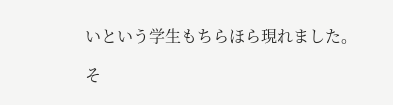いという学生もちらほら現れました。

そ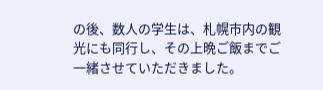の後、数人の学生は、札幌市内の観光にも同行し、その上晩ご飯までご一緒させていただきました。